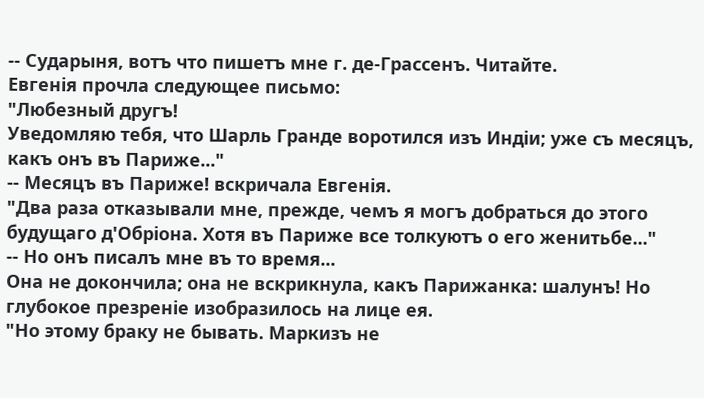-- Сударыня, вотъ что пишетъ мне г. де-Грассенъ. Читайте.
Евгенiя прочла следующее письмо:
"Любезный другъ!
Уведомляю тебя, что Шарль Гранде воротился изъ Индiи; уже съ месяцъ, какъ онъ въ Париже..."
-- Месяцъ въ Париже! вскричала Евгенiя.
"Два раза отказывали мне, прежде, чемъ я могъ добраться до этого будущаго д'Обрiона. Хотя въ Париже все толкуютъ о его женитьбе..."
-- Но онъ писалъ мне въ то время...
Она не докончила; она не вскрикнула, какъ Парижанка: шалунъ! Но глубокое презренiе изобразилось на лице ея.
"Но этому браку не бывать. Маркизъ не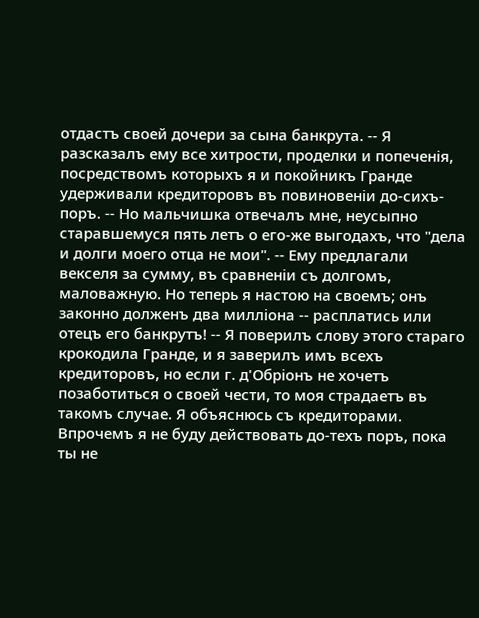отдастъ своей дочери за сына банкрута. -- Я разсказалъ ему все хитрости, проделки и попеченiя, посредствомъ которыхъ я и покойникъ Гранде удерживали кредиторовъ въ повиновенiи до-сихъ-поръ. -- Но мальчишка отвечалъ мне, неусыпно старавшемуся пять летъ о его-же выгодахъ, что "дела и долги моего отца не мои". -- Ему предлагали векселя за сумму, въ сравненiи съ долгомъ, маловажную. Но теперь я настою на своемъ; онъ законно долженъ два миллiона -- расплатись или отецъ его банкрутъ! -- Я поверилъ слову этого стараго крокодила Гранде, и я заверилъ имъ всехъ кредиторовъ, но если г. д'Обрiонъ не хочетъ позаботиться о своей чести, то моя страдаетъ въ такомъ случае. Я объяснюсь съ кредиторами. Впрочемъ я не буду действовать до-техъ поръ, пока ты не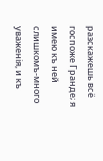разскажешь всё госпоже Гранде; я имею къ ней слишкомъ-много уваженiя, и къ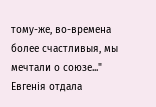тому-же, во-времена более счастливыя, мы мечтали о союзе..."
Евгенiя отдала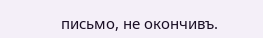письмо, не окончивъ.